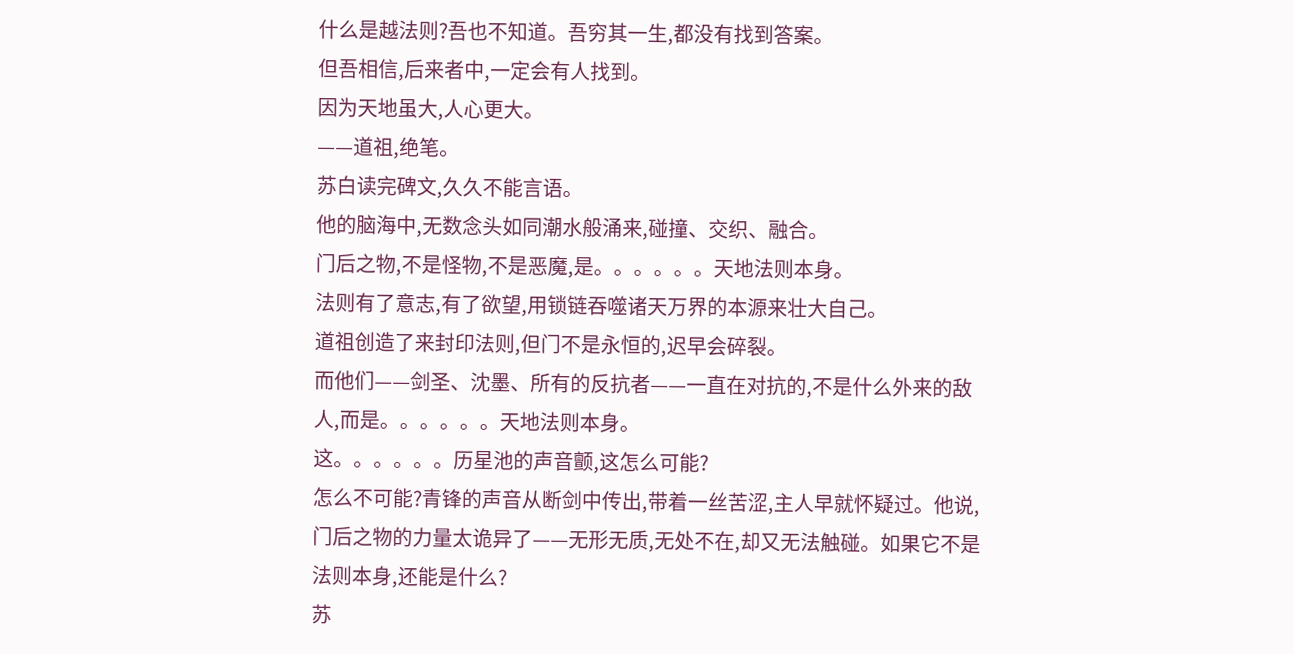什么是越法则?吾也不知道。吾穷其一生,都没有找到答案。
但吾相信,后来者中,一定会有人找到。
因为天地虽大,人心更大。
——道祖,绝笔。
苏白读完碑文,久久不能言语。
他的脑海中,无数念头如同潮水般涌来,碰撞、交织、融合。
门后之物,不是怪物,不是恶魔,是。。。。。。天地法则本身。
法则有了意志,有了欲望,用锁链吞噬诸天万界的本源来壮大自己。
道祖创造了来封印法则,但门不是永恒的,迟早会碎裂。
而他们——剑圣、沈墨、所有的反抗者——一直在对抗的,不是什么外来的敌人,而是。。。。。。天地法则本身。
这。。。。。。历星池的声音颤,这怎么可能?
怎么不可能?青锋的声音从断剑中传出,带着一丝苦涩,主人早就怀疑过。他说,门后之物的力量太诡异了——无形无质,无处不在,却又无法触碰。如果它不是法则本身,还能是什么?
苏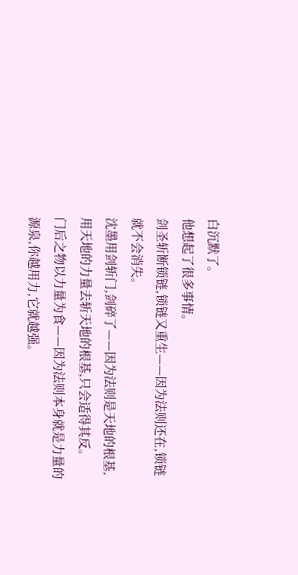白沉默了。
他想起了很多事情。
剑圣斩断锁链,锁链又重生——因为法则还在,锁链就不会消失。
沈墨用剑斩门,剑碎了——因为法则是天地的根基,用天地的力量去斩天地的根基,只会适得其反。
门后之物以力量为食——因为法则本身就是力量的源泉,你越用力,它就越强。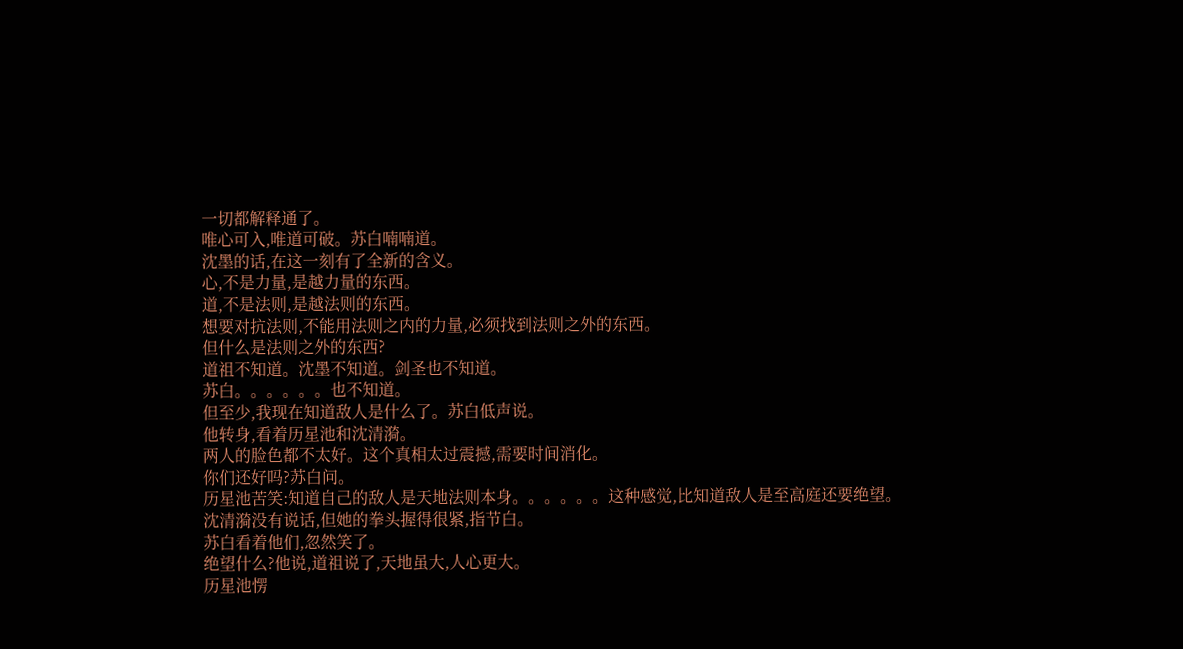一切都解释通了。
唯心可入,唯道可破。苏白喃喃道。
沈墨的话,在这一刻有了全新的含义。
心,不是力量,是越力量的东西。
道,不是法则,是越法则的东西。
想要对抗法则,不能用法则之内的力量,必须找到法则之外的东西。
但什么是法则之外的东西?
道祖不知道。沈墨不知道。剑圣也不知道。
苏白。。。。。。也不知道。
但至少,我现在知道敌人是什么了。苏白低声说。
他转身,看着历星池和沈清漪。
两人的脸色都不太好。这个真相太过震撼,需要时间消化。
你们还好吗?苏白问。
历星池苦笑:知道自己的敌人是天地法则本身。。。。。。这种感觉,比知道敌人是至高庭还要绝望。
沈清漪没有说话,但她的拳头握得很紧,指节白。
苏白看着他们,忽然笑了。
绝望什么?他说,道祖说了,天地虽大,人心更大。
历星池愣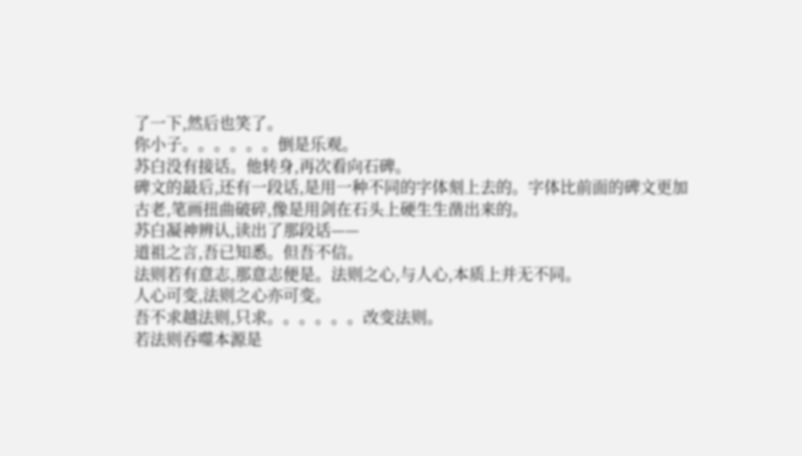了一下,然后也笑了。
你小子。。。。。。倒是乐观。
苏白没有接话。他转身,再次看向石碑。
碑文的最后,还有一段话,是用一种不同的字体刻上去的。字体比前面的碑文更加古老,笔画扭曲破碎,像是用剑在石头上硬生生凿出来的。
苏白凝神辨认,读出了那段话——
道祖之言,吾已知悉。但吾不信。
法则若有意志,那意志便是。法则之心,与人心,本质上并无不同。
人心可变,法则之心亦可变。
吾不求越法则,只求。。。。。。改变法则。
若法则吞噬本源是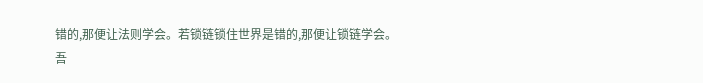错的,那便让法则学会。若锁链锁住世界是错的,那便让锁链学会。
吾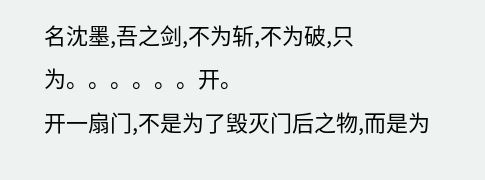名沈墨,吾之剑,不为斩,不为破,只为。。。。。。开。
开一扇门,不是为了毁灭门后之物,而是为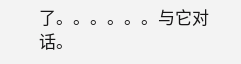了。。。。。。与它对话。